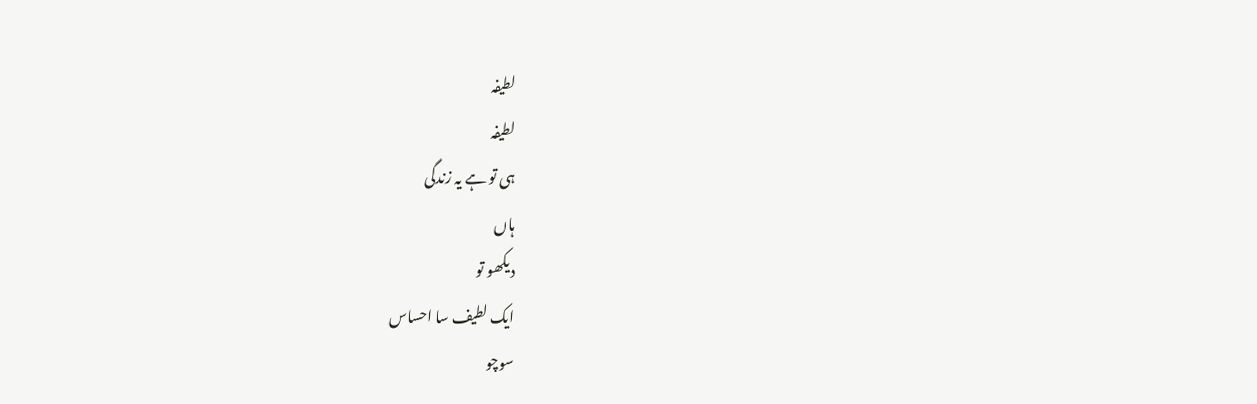لطیفہ
لطیفہ
ہی تو ہے یہ زندگی
ہاں
دیکھو تو
ایک لطیف سا احساس
سوچو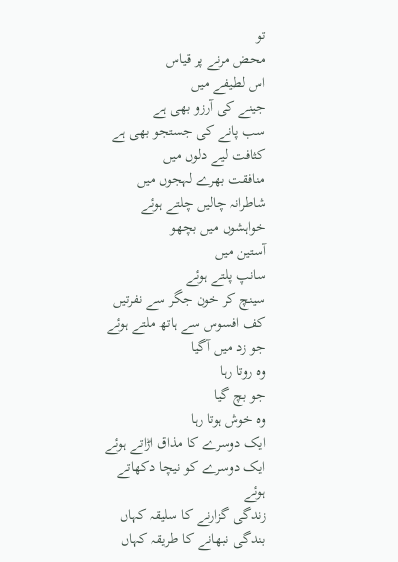تو
محض مرنے پر قیاس
اس لطیفے میں
جینے کی آرزو بھی ہے
سب پانے کی جستجو بھی ہے
کثافت لیے دلوں میں
منافقت بھرے لہجوں میں
شاطرانہ چالیں چلتے ہوئے
خواہشوں میں بچھو
آستین میں
سانپ پلتے ہوئے
سینچ کر خون جگر سے نفرتیں
کف افسوس سے ہاتھ ملتے ہوئے
جو زد میں آگیا
وہ روتا رہا
جو بچ گیا
وہ خوش ہوتا رہا
ایک دوسرے کا مذاق اڑاتے ہوئے
ایک دوسرے کو نیچا دکھاتے ہوئے
زندگی گزارنے کا سلیقہ کہاں
بندگی نبھانے کا طریقہ کہاں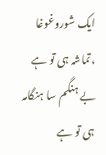ایک شوروغوغا ،تماشہ ہی تو ہے
بے ہنگم سا ہنگامہ ہی تو ہے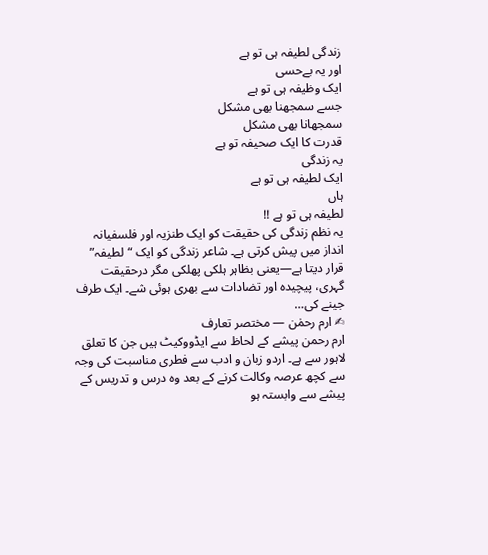زندگی لطیفہ ہی تو ہے
اور یہ بےحسی
ایک وظیفہ ہی تو ہے
جسے سمجھنا بھی مشکل
سمجھانا بھی مشکل
قدرت کا ایک صحیفہ تو ہے
یہ زندگی
ایک لطیفہ ہی تو ہے
ہاں
لطیفہ ہی تو ہے !!
یہ نظم زندگی کی حقیقت کو ایک طنزیہ اور فلسفیانہ انداز میں پیش کرتی ہے۔ شاعر زندگی کو ایک “لطیفہ” قرار دیتا ہے—یعنی بظاہر ہلکی پھلکی مگر درحقیقت گہری، پیچیدہ اور تضادات سے بھری ہوئی شے۔ ایک طرف جینے کی…
✍ ارم رحمٰن — مختصر تعارف
ارم رحمن پیشے کے لحاظ سے ایڈووکیٹ ہیں جن کا تعلق لاہور سے ہے۔ اردو زبان و ادب سے فطری مناسبت کی وجہ سے کچھ عرصہ وکالت کرنے کے بعد وہ درس و تدریس کے پیشے سے وابستہ ہو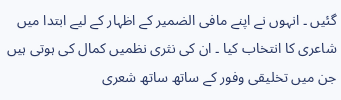گئیں ۔ انہوں نے اپنے مافی الضمیر کے اظہار کے لیے ابتدا میں شاعری کا انتخاب کیا ۔ ان کی نثری نظمیں کمال کی ہوتی ہیں جن میں تخلیقی وفور کے ساتھ ساتھ شعری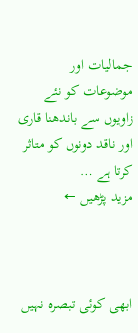جمالیات اور موضوعات کو نئے زاویوں سے باندھنا قاری اور ناقد دونوں کو متاثر کرتا ہے …
مزید پڑھیں ←



ابھی کوئی تبصرہ نہیں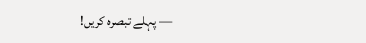— پہلے تبصرہ کریں!